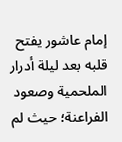إمام عاشور يفتح قلبه بعد ليلة أدرار الملحمية وصعود الفراعنة؛ حيث لم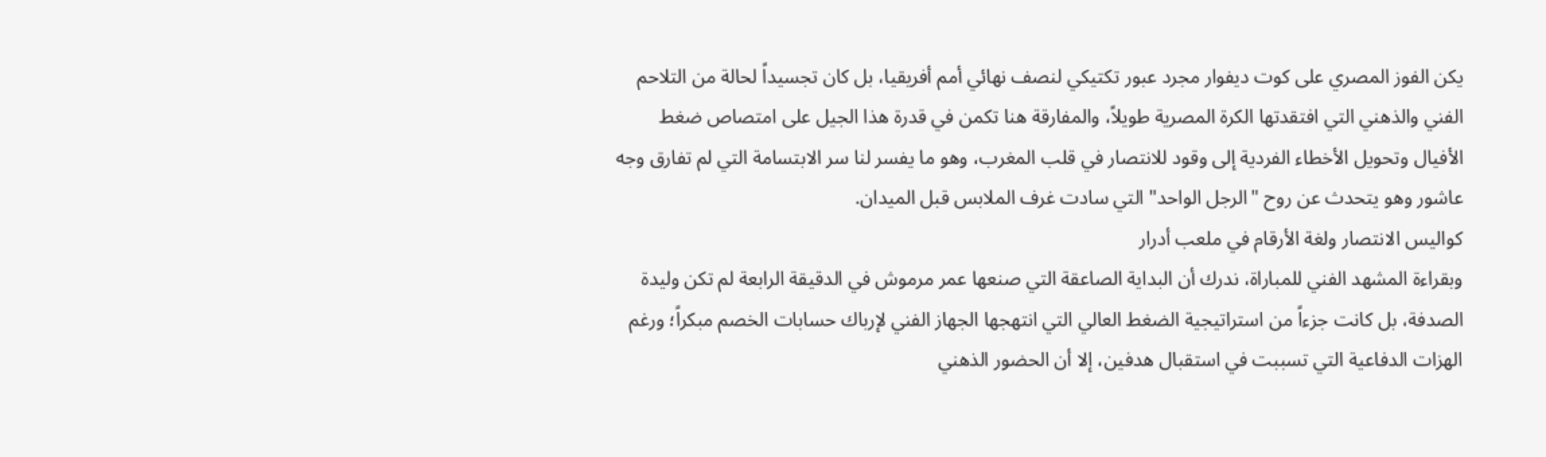يكن الفوز المصري على كوت ديفوار مجرد عبور تكتيكي لنصف نهائي أمم أفريقيا، بل كان تجسيداً لحالة من التلاحم الفني والذهني التي افتقدتها الكرة المصرية طويلاً، والمفارقة هنا تكمن في قدرة هذا الجيل على امتصاص ضغط الأفيال وتحويل الأخطاء الفردية إلى وقود للانتصار في قلب المغرب، وهو ما يفسر لنا سر الابتسامة التي لم تفارق وجه عاشور وهو يتحدث عن روح "الرجل الواحد" التي سادت غرف الملابس قبل الميدان.
كواليس الانتصار ولغة الأرقام في ملعب أدرار
وبقراءة المشهد الفني للمباراة، ندرك أن البداية الصاعقة التي صنعها عمر مرموش في الدقيقة الرابعة لم تكن وليدة الصدفة، بل كانت جزءاً من استراتيجية الضغط العالي التي انتهجها الجهاز الفني لإرباك حسابات الخصم مبكراً؛ ورغم الهزات الدفاعية التي تسببت في استقبال هدفين، إلا أن الحضور الذهني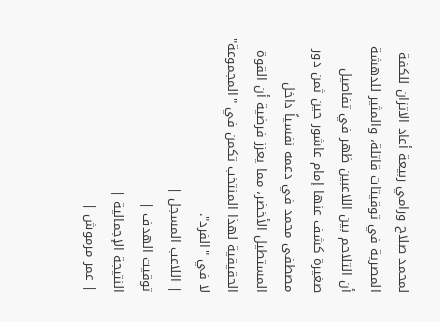لمحمد صلاح ورامي ربيعة أعاد الاتزان للكفة المصرية في توقيتات قاتلة، والمثير للدهشة أن التلاحم بين اللاعبين ظهر في تفاصيل صغيرة كشف عنها إمام عاشور حين ثمن دور مصطفى محمد في دعمه نفسياً داخل المستطيل الأخضر، مما يعزز فرضية أن القوة الحقيقية لهذا المنتخب تكمن في "المجموعة" لا في "الفرد".
| اللاعب المسجل |
توقيت الهدف |
النتيجة الإجمالية |
| عمر مرموش |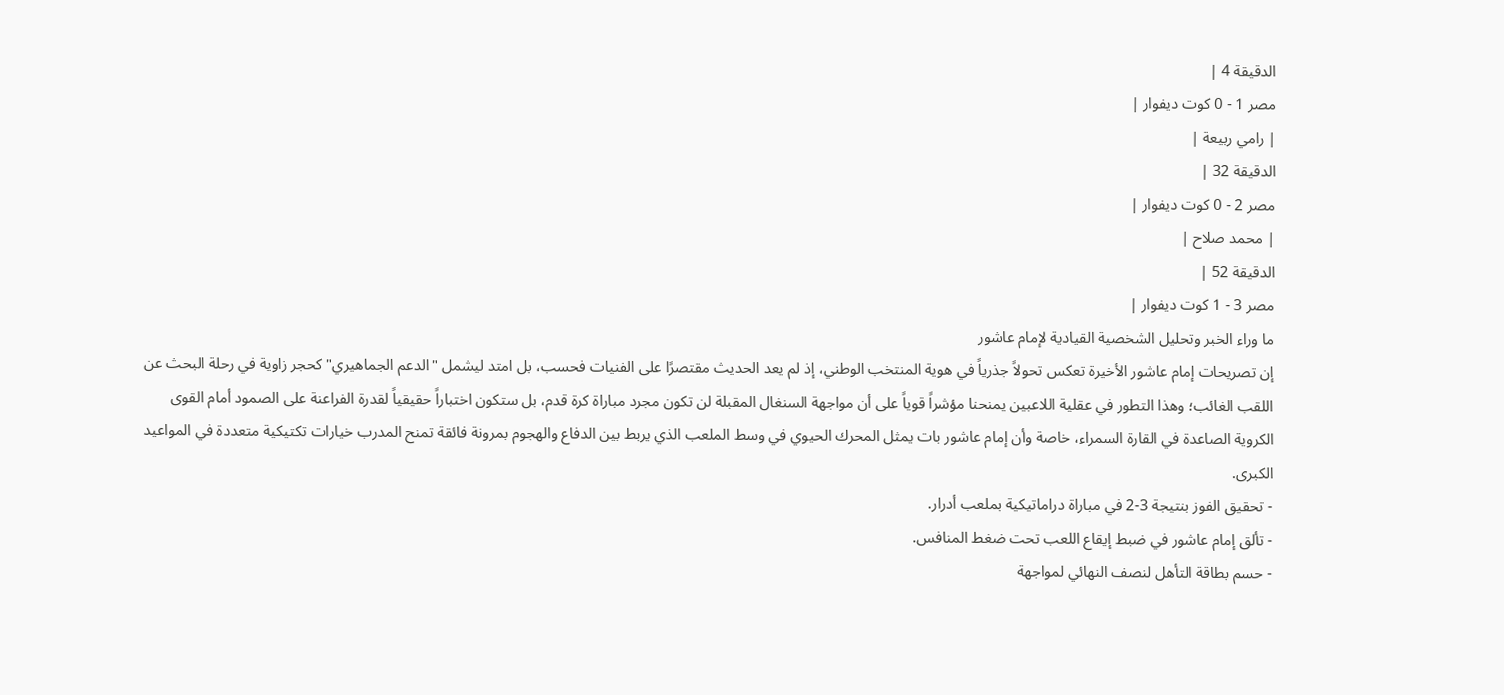الدقيقة 4 |
مصر 1 - 0 كوت ديفوار |
| رامي ربيعة |
الدقيقة 32 |
مصر 2 - 0 كوت ديفوار |
| محمد صلاح |
الدقيقة 52 |
مصر 3 - 1 كوت ديفوار |
ما وراء الخبر وتحليل الشخصية القيادية لإمام عاشور
إن تصريحات إمام عاشور الأخيرة تعكس تحولاً جذرياً في هوية المنتخب الوطني، إذ لم يعد الحديث مقتصرًا على الفنيات فحسب، بل امتد ليشمل "الدعم الجماهيري" كحجر زاوية في رحلة البحث عن اللقب الغائب؛ وهذا التطور في عقلية اللاعبين يمنحنا مؤشراً قوياً على أن مواجهة السنغال المقبلة لن تكون مجرد مباراة كرة قدم، بل ستكون اختباراً حقيقياً لقدرة الفراعنة على الصمود أمام القوى الكروية الصاعدة في القارة السمراء، خاصة وأن إمام عاشور بات يمثل المحرك الحيوي في وسط الملعب الذي يربط بين الدفاع والهجوم بمرونة فائقة تمنح المدرب خيارات تكتيكية متعددة في المواعيد الكبرى.
- تحقيق الفوز بنتيجة 3-2 في مباراة دراماتيكية بملعب أدرار.
- تألق إمام عاشور في ضبط إيقاع اللعب تحت ضغط المنافس.
- حسم بطاقة التأهل لنصف النهائي لمواجهة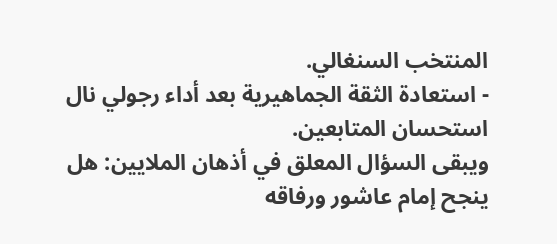المنتخب السنغالي.
- استعادة الثقة الجماهيرية بعد أداء رجولي نال استحسان المتابعين.
ويبقى السؤال المعلق في أذهان الملايين: هل ينجح إمام عاشور ورفاقه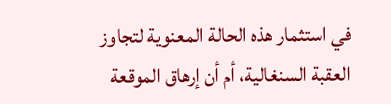في استثمار هذه الحالة المعنوية لتجاوز العقبة السنغالية، أم أن إرهاق الموقعة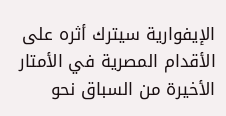الإيفوارية سيترك أثره على الأقدام المصرية في الأمتار الأخيرة من السباق نحو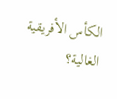الكأس الأفريقية الغالية؟